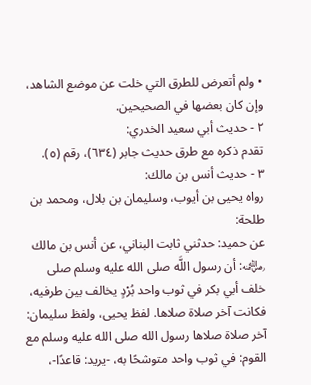• ولم أتعرض للطرق التي خلت عن موضع الشاهد، وإن كان بعضها في الصحيحين.
٢ - حديث أبي سعيد الخدري:
تقدم ذكره مع طرق حديث جابر (٦٣٤)، رقم (٥).
٣ - حديث أنس بن مالك:
رواه يحيى بن أيوب، وسليمان بن بلال، ومحمد بن طلحة:
عن حميد: حدثني ثابت البناني، عن أنس بن مالك ﵁: أن رسول اللَّه صلى الله عليه وسلم صلى خلف أبي بكر في ثوب واحد بُرْدٍ يخالف بين طرفيه، فكانت آخر صلاة صلاها. لفظ يحيى، ولفظ سليمان: آخر صلاة صلاها رسول الله صلى الله عليه وسلم مع القوم: في ثوب واحد متوشحًا به، -يريد: قاعدًا-،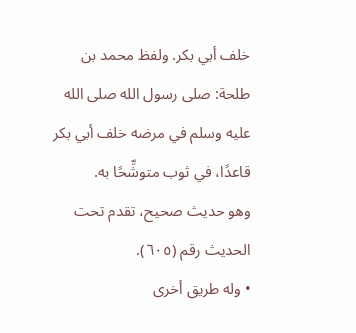خلف أبي بكر. ولفظ محمد بن طلحة: صلى رسول الله صلى الله عليه وسلم في مرضه خلف أبي بكر قاعدًا، في ثوب متوشِّحًا به.
وهو حديث صحيح، تقدم تحت الحديث رقم (٦٠٥).
• وله طريق أخرى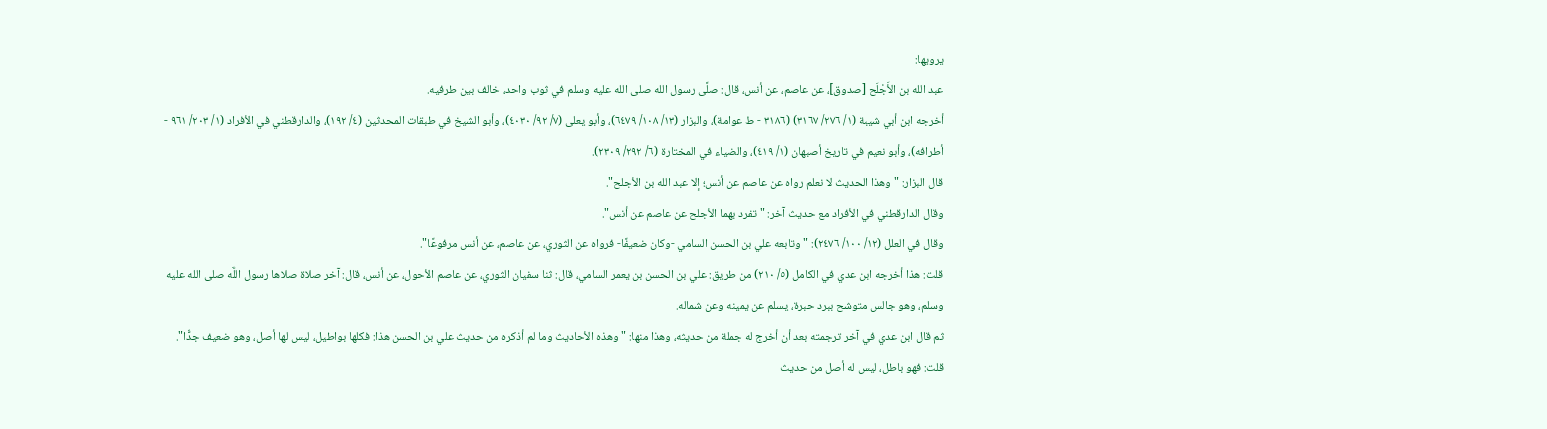يرويها:
عبد الله بن الأَجْلَح [صدوق]، عن عاصم، عن أنس، قال: صلَّى رسول الله صلى الله عليه وسلم في ثوب واحد، خالف بين طرفيه.
أخرجه ابن أبي شيبة (١/ ٢٧٦/ ٣١٦٧) (٣١٨٦ - ط عوامة)، والبزار (١٣/ ١٠٨/ ٦٤٧٩)، وأبو يعلى (٧/ ٩٢/ ٤٠٣٠)، وأبو الشيخ في طبقات المحدثين (٤/ ١٩٢)، والدارقطني في الأفراد (١/ ٢٠٣/ ٩٦١ - أطرافه)، وأبو نعيم في تاريخ أصبهان (١/ ٤١٩)، والضياء في المختارة (٦/ ٢٩٢/ ٢٣٠٩).
قال البزار: "وهذا الحديث لا نعلم رواه عن عاصم عن أنس؛ إلا عبد الله بن الأجلح".
وقال الدارقطني في الأفراد مع حديث آخر: "تفرد بهما الأجلح عن عاصم عن أنس".
وقال في العلل (١٢/ ١٠٠/ ٢٤٧٦): "وتابعه علي بن الحسن السامي -وكان ضعيفًا- فرواه عن الثوري، عن عاصم، عن أنس مرفوعًا".
قلت: هذا أخرجه ابن عدي في الكامل (٥/ ٢١٠) من طريق: علي بن الحسن بن يعمر السامي، قال: ثنا سفيان الثوري، عن عاصم الأحول، عن أنس، قال: آخر صلاة صلاها رسول اللَّه صلى الله عليه وسلم، وهو جالس متوشح ببرد حبرة، يسلم عن يمينه وعن شماله.
ثم قال ابن عدي في آخر ترجمته بعد أن أخرج له جملة من حديثه، وهذا منها: "وهذه الأحاديث وما لم أذكره من حديث علي بن الحسن هذا: فكلها بواطيل، ليس لها أصل، وهو ضعيف جدًّا".
قلت: فهو باطل، ليس له أصل من حديث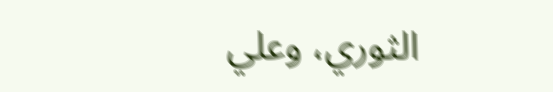الثوري، وعلي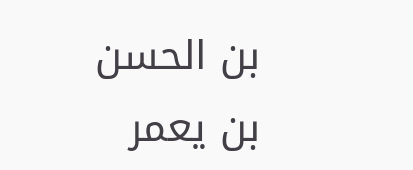بن الحسن بن يعمر